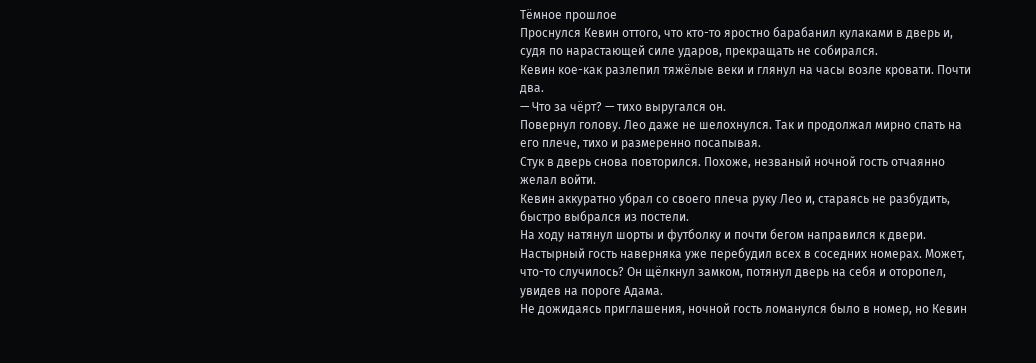Тёмное прошлое
Проснулся Кевин оттого, что кто-то яростно барабанил кулаками в дверь и, судя по нарастающей силе ударов, прекращать не собирался.
Кевин кое-как разлепил тяжёлые веки и глянул на часы возле кровати. Почти два.
— Что за чёрт? — тихо выругался он.
Повернул голову. Лео даже не шелохнулся. Так и продолжал мирно спать на его плече, тихо и размеренно посапывая.
Стук в дверь снова повторился. Похоже, незваный ночной гость отчаянно желал войти.
Кевин аккуратно убрал со своего плеча руку Лео и, стараясь не разбудить, быстро выбрался из постели.
На ходу натянул шорты и футболку и почти бегом направился к двери. Настырный гость наверняка уже перебудил всех в соседних номерах. Может, что-то случилось? Он щёлкнул замком, потянул дверь на себя и оторопел, увидев на пороге Адама.
Не дожидаясь приглашения, ночной гость ломанулся было в номер, но Кевин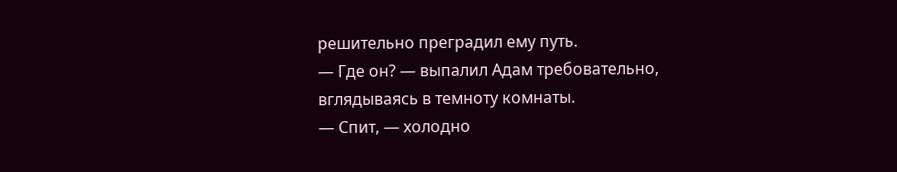решительно преградил ему путь.
— Где он? — выпалил Адам требовательно, вглядываясь в темноту комнаты.
— Спит, — холодно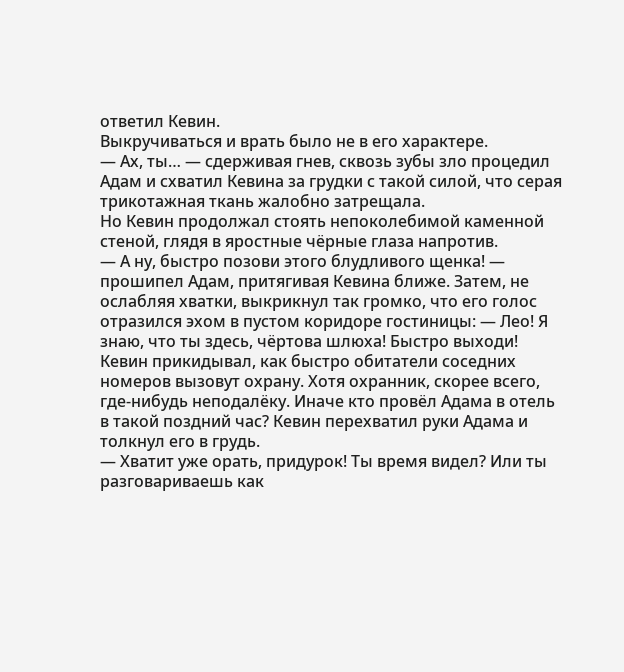ответил Кевин.
Выкручиваться и врать было не в его характере.
— Ах, ты… — сдерживая гнев, сквозь зубы зло процедил Адам и схватил Кевина за грудки с такой силой, что серая трикотажная ткань жалобно затрещала.
Но Кевин продолжал стоять непоколебимой каменной стеной, глядя в яростные чёрные глаза напротив.
— А ну, быстро позови этого блудливого щенка! — прошипел Адам, притягивая Кевина ближе. Затем, не ослабляя хватки, выкрикнул так громко, что его голос отразился эхом в пустом коридоре гостиницы: — Лео! Я знаю, что ты здесь, чёртова шлюха! Быстро выходи!
Кевин прикидывал, как быстро обитатели соседних номеров вызовут охрану. Хотя охранник, скорее всего, где-нибудь неподалёку. Иначе кто провёл Адама в отель в такой поздний час? Кевин перехватил руки Адама и толкнул его в грудь.
— Хватит уже орать, придурок! Ты время видел? Или ты разговариваешь как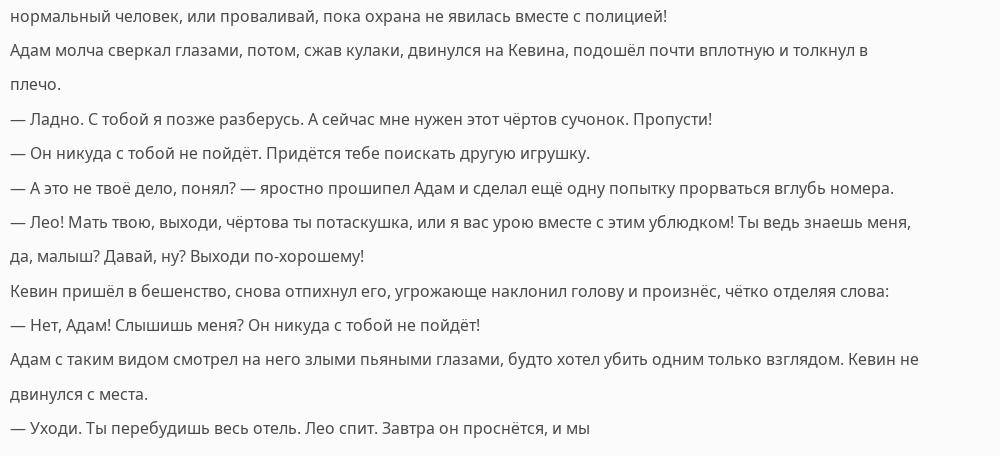нормальный человек, или проваливай, пока охрана не явилась вместе с полицией!
Адам молча сверкал глазами, потом, сжав кулаки, двинулся на Кевина, подошёл почти вплотную и толкнул в плечо.
— Ладно. С тобой я позже разберусь. А сейчас мне нужен этот чёртов сучонок. Пропусти!
— Он никуда с тобой не пойдёт. Придётся тебе поискать другую игрушку.
— А это не твоё дело, понял? — яростно прошипел Адам и сделал ещё одну попытку прорваться вглубь номера.
— Лео! Мать твою, выходи, чёртова ты потаскушка, или я вас урою вместе с этим ублюдком! Ты ведь знаешь меня, да, малыш? Давай, ну? Выходи по-хорошему!
Кевин пришёл в бешенство, снова отпихнул его, угрожающе наклонил голову и произнёс, чётко отделяя слова:
— Нет, Адам! Слышишь меня? Он никуда с тобой не пойдёт!
Адам с таким видом смотрел на него злыми пьяными глазами, будто хотел убить одним только взглядом. Кевин не двинулся с места.
— Уходи. Ты перебудишь весь отель. Лео спит. Завтра он проснётся, и мы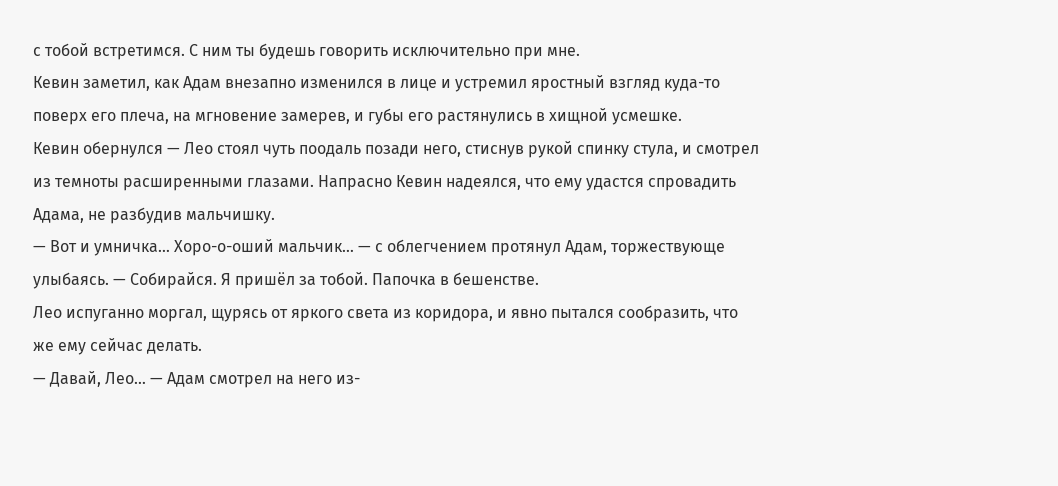с тобой встретимся. С ним ты будешь говорить исключительно при мне.
Кевин заметил, как Адам внезапно изменился в лице и устремил яростный взгляд куда-то поверх его плеча, на мгновение замерев, и губы его растянулись в хищной усмешке.
Кевин обернулся — Лео стоял чуть поодаль позади него, стиснув рукой спинку стула, и смотрел из темноты расширенными глазами. Напрасно Кевин надеялся, что ему удастся спровадить Адама, не разбудив мальчишку.
— Вот и умничка… Хоро-о-оший мальчик… — с облегчением протянул Адам, торжествующе улыбаясь. — Собирайся. Я пришёл за тобой. Папочка в бешенстве.
Лео испуганно моргал, щурясь от яркого света из коридора, и явно пытался сообразить, что же ему сейчас делать.
— Давай, Лео… — Адам смотрел на него из-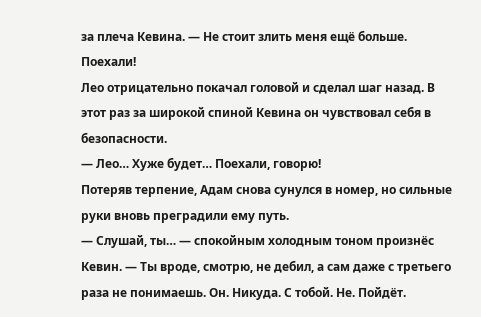за плеча Кевина. — Не стоит злить меня ещё больше. Поехали!
Лео отрицательно покачал головой и сделал шаг назад. В этот раз за широкой спиной Кевина он чувствовал себя в безопасности.
— Лео… Хуже будет… Поехали, говорю!
Потеряв терпение, Адам снова сунулся в номер, но сильные руки вновь преградили ему путь.
— Слушай, ты… — спокойным холодным тоном произнёс Кевин. — Ты вроде, смотрю, не дебил, а сам даже с третьего раза не понимаешь. Он. Никуда. С тобой. Не. Пойдёт.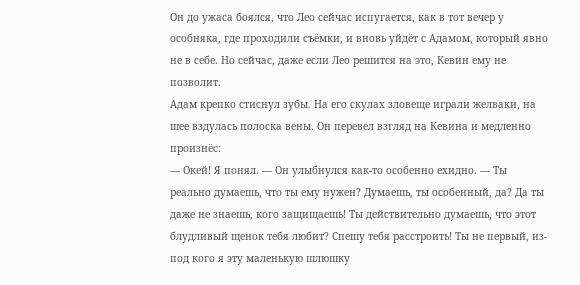Он до ужаса боялся, что Лео сейчас испугается, как в тот вечер у особняка, где проходили съёмки, и вновь уйдёт с Адамом, который явно не в себе. Но сейчас, даже если Лео решится на это, Кевин ему не позволит.
Адам крепко стиснул зубы. На его скулах зловеще играли желваки, на шее вздулась полоска вены. Он перевел взгляд на Кевина и медленно произнёс:
— Окей! Я понял. — Он улыбнулся как-то особенно ехидно. — Ты реально думаешь, что ты ему нужен? Думаешь, ты особенный, да? Да ты даже не знаешь, кого защищаешь! Ты действительно думаешь, что этот блудливый щенок тебя любит? Спешу тебя расстроить! Ты не первый, из-под кого я эту маленькую шлюшку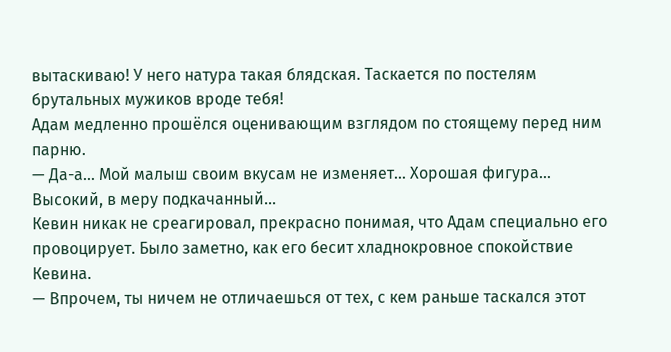вытаскиваю! У него натура такая блядская. Таскается по постелям брутальных мужиков вроде тебя!
Адам медленно прошёлся оценивающим взглядом по стоящему перед ним парню.
— Да-а… Мой малыш своим вкусам не изменяет… Хорошая фигура… Высокий, в меру подкачанный…
Кевин никак не среагировал, прекрасно понимая, что Адам специально его провоцирует. Было заметно, как его бесит хладнокровное спокойствие Кевина.
— Впрочем, ты ничем не отличаешься от тех, с кем раньше таскался этот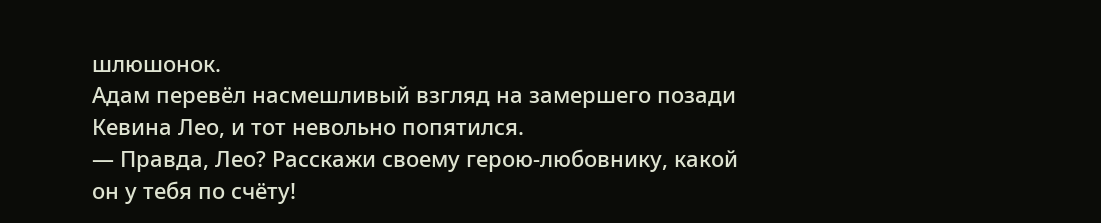шлюшонок.
Адам перевёл насмешливый взгляд на замершего позади Кевина Лео, и тот невольно попятился.
— Правда, Лео? Расскажи своему герою-любовнику, какой он у тебя по счёту!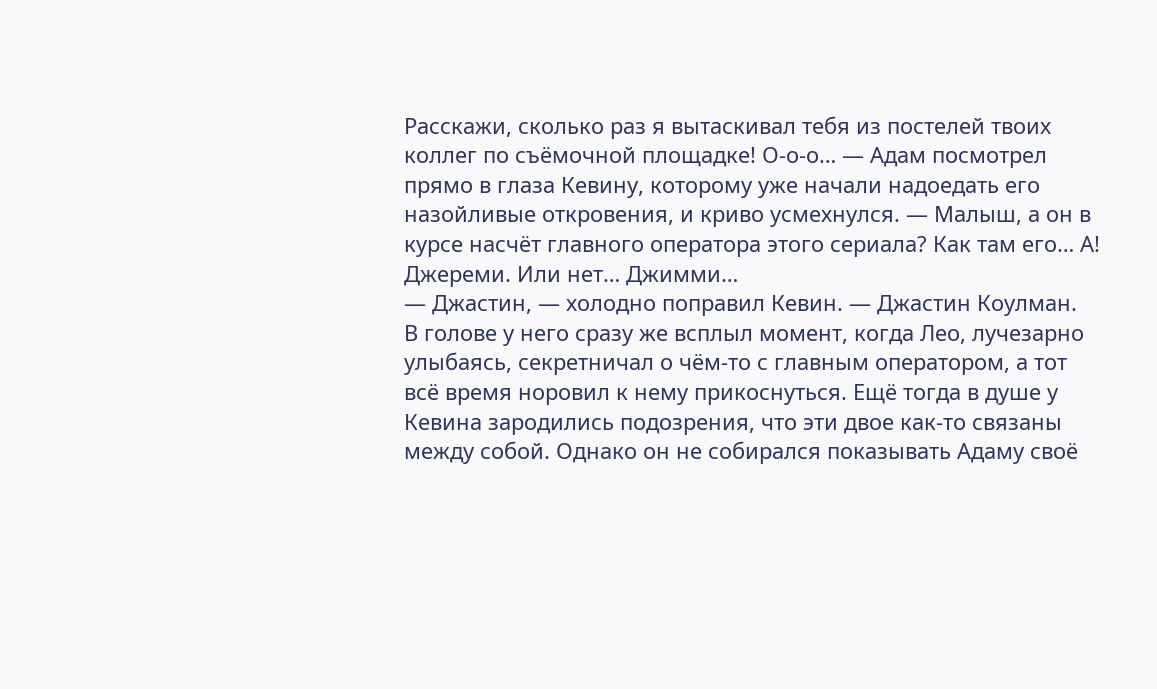Расскажи, сколько раз я вытаскивал тебя из постелей твоих коллег по съёмочной площадке! О-о-о… — Адам посмотрел прямо в глаза Кевину, которому уже начали надоедать его назойливые откровения, и криво усмехнулся. — Малыш, а он в курсе насчёт главного оператора этого сериала? Как там его… А! Джереми. Или нет… Джимми…
— Джастин, — холодно поправил Кевин. — Джастин Коулман.
В голове у него сразу же всплыл момент, когда Лео, лучезарно улыбаясь, секретничал о чём-то с главным оператором, а тот всё время норовил к нему прикоснуться. Ещё тогда в душе у Кевина зародились подозрения, что эти двое как-то связаны между собой. Однако он не собирался показывать Адаму своё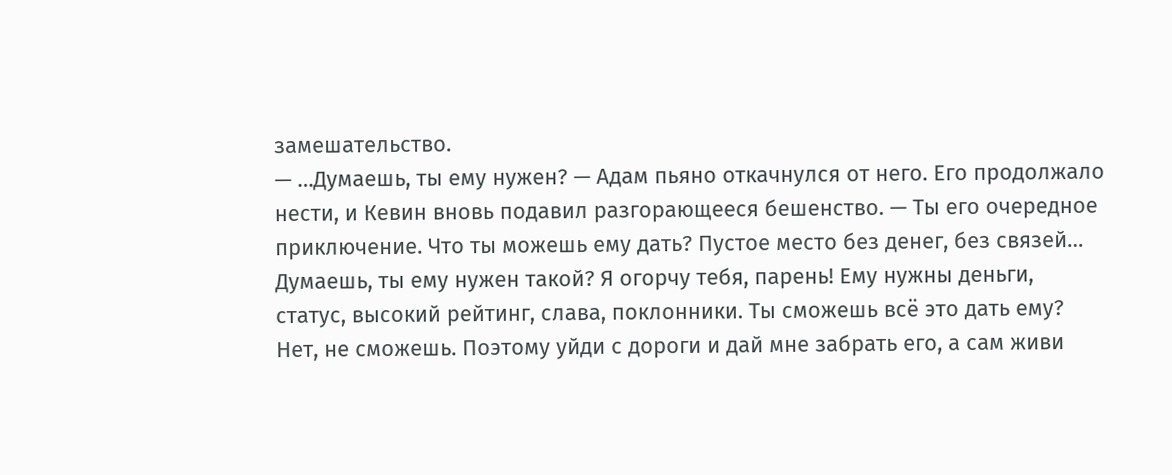замешательство.
— …Думаешь, ты ему нужен? — Адам пьяно откачнулся от него. Его продолжало нести, и Кевин вновь подавил разгорающееся бешенство. — Ты его очередное приключение. Что ты можешь ему дать? Пустое место без денег, без связей… Думаешь, ты ему нужен такой? Я огорчу тебя, парень! Ему нужны деньги, статус, высокий рейтинг, слава, поклонники. Ты сможешь всё это дать ему? Нет, не сможешь. Поэтому уйди с дороги и дай мне забрать его, а сам живи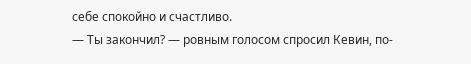себе спокойно и счастливо.
— Ты закончил? — ровным голосом спросил Кевин, по-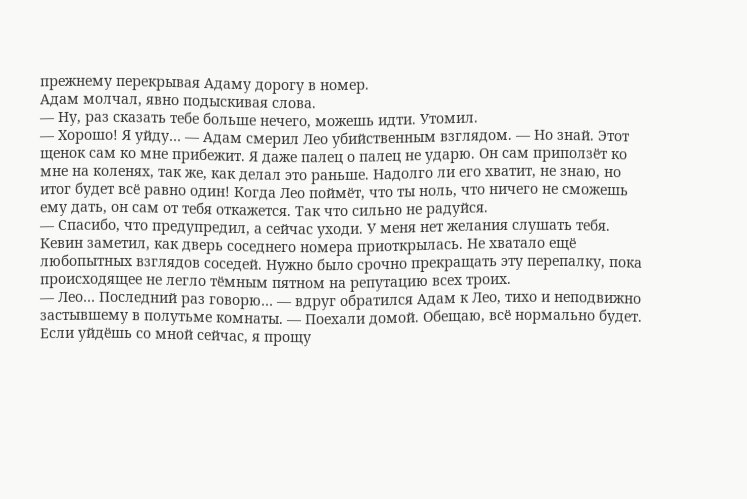прежнему перекрывая Адаму дорогу в номер.
Адам молчал, явно подыскивая слова.
— Ну, раз сказать тебе больше нечего, можешь идти. Утомил.
— Хорошо! Я уйду… — Адам смерил Лео убийственным взглядом. — Но знай. Этот щенок сам ко мне прибежит. Я даже палец о палец не ударю. Он сам приползёт ко мне на коленях, так же, как делал это раньше. Надолго ли его хватит, не знаю, но итог будет всё равно один! Когда Лео поймёт, что ты ноль, что ничего не сможешь ему дать, он сам от тебя откажется. Так что сильно не радуйся.
— Спасибо, что предупредил, а сейчас уходи. У меня нет желания слушать тебя.
Кевин заметил, как дверь соседнего номера приоткрылась. Не хватало ещё любопытных взглядов соседей. Нужно было срочно прекращать эту перепалку, пока происходящее не легло тёмным пятном на репутацию всех троих.
— Лео… Последний раз говорю… — вдруг обратился Адам к Лео, тихо и неподвижно застывшему в полутьме комнаты. — Поехали домой. Обещаю, всё нормально будет. Если уйдёшь со мной сейчас, я прощу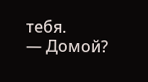тебя.
— Домой?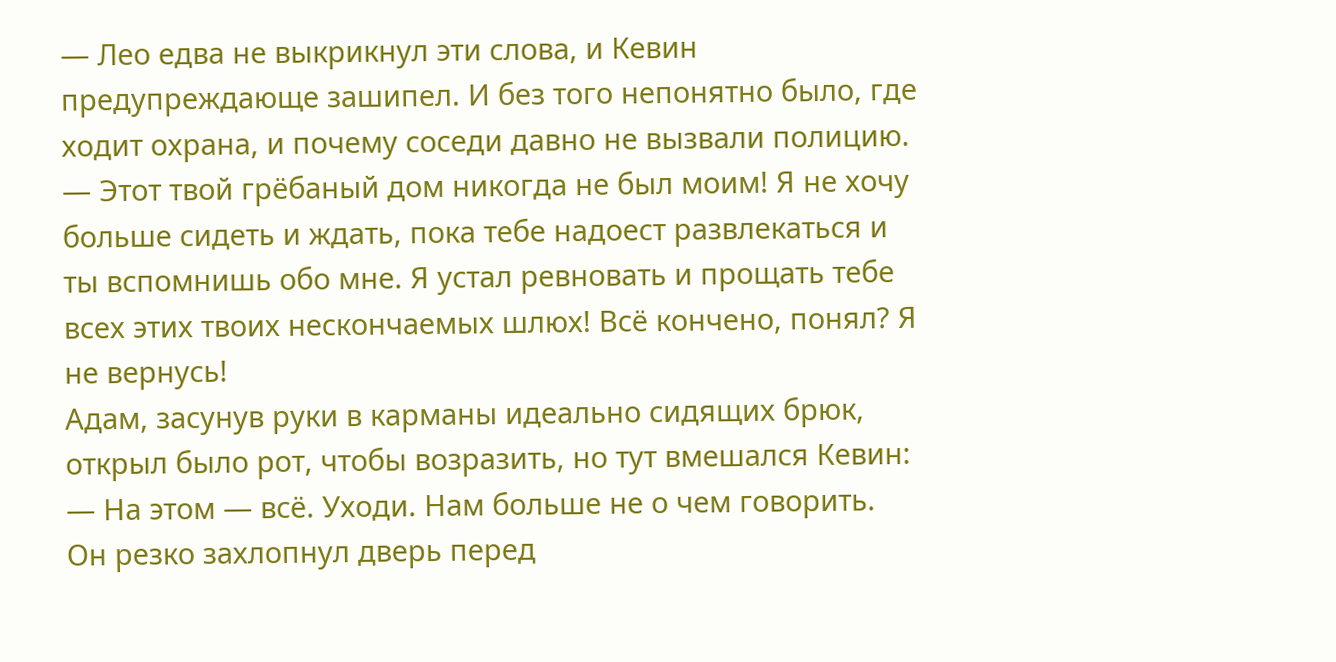— Лео едва не выкрикнул эти слова, и Кевин предупреждающе зашипел. И без того непонятно было, где ходит охрана, и почему соседи давно не вызвали полицию. — Этот твой грёбаный дом никогда не был моим! Я не хочу больше сидеть и ждать, пока тебе надоест развлекаться и ты вспомнишь обо мне. Я устал ревновать и прощать тебе всех этих твоих нескончаемых шлюх! Всё кончено, понял? Я не вернусь!
Адам, засунув руки в карманы идеально сидящих брюк, открыл было рот, чтобы возразить, но тут вмешался Кевин:
— На этом — всё. Уходи. Нам больше не о чем говорить.
Он резко захлопнул дверь перед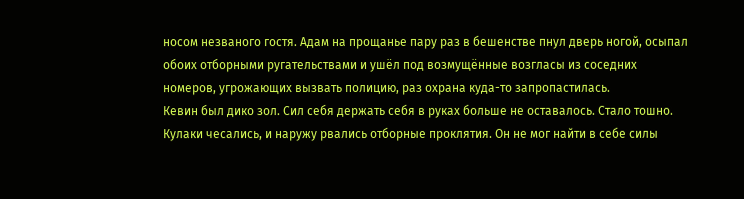носом незваного гостя. Адам на прощанье пару раз в бешенстве пнул дверь ногой, осыпал обоих отборными ругательствами и ушёл под возмущённые возгласы из соседних номеров, угрожающих вызвать полицию, раз охрана куда-то запропастилась.
Кевин был дико зол. Сил себя держать себя в руках больше не оставалось. Стало тошно. Кулаки чесались, и наружу рвались отборные проклятия. Он не мог найти в себе силы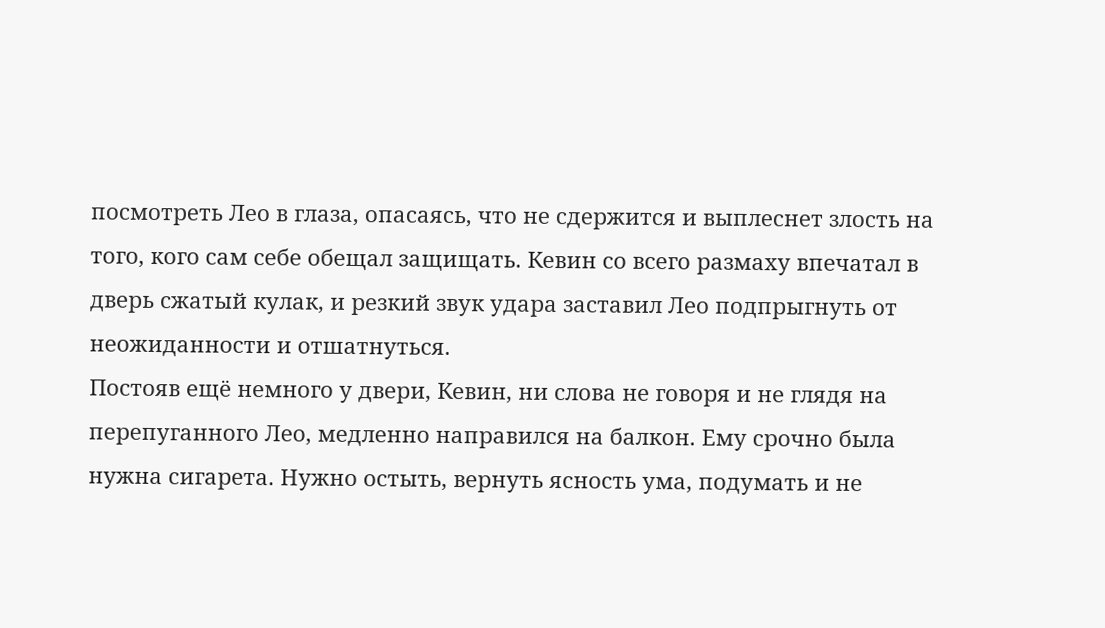посмотреть Лео в глаза, опасаясь, что не сдержится и выплеснет злость на того, кого сам себе обещал защищать. Кевин со всего размаху впечатал в дверь сжатый кулак, и резкий звук удара заставил Лео подпрыгнуть от неожиданности и отшатнуться.
Постояв ещё немного у двери, Кевин, ни слова не говоря и не глядя на перепуганного Лео, медленно направился на балкон. Ему срочно была нужна сигарета. Нужно остыть, вернуть ясность ума, подумать и не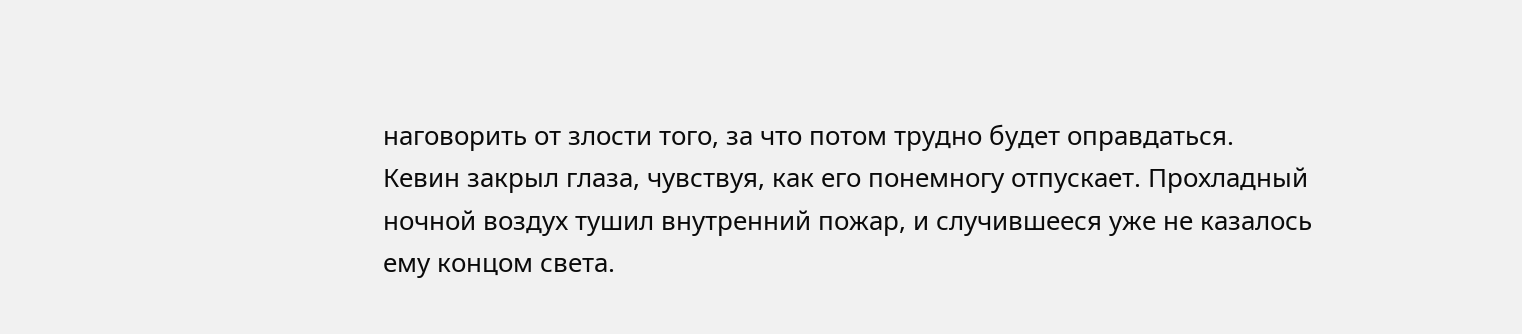наговорить от злости того, за что потом трудно будет оправдаться.
Кевин закрыл глаза, чувствуя, как его понемногу отпускает. Прохладный ночной воздух тушил внутренний пожар, и случившееся уже не казалось ему концом света.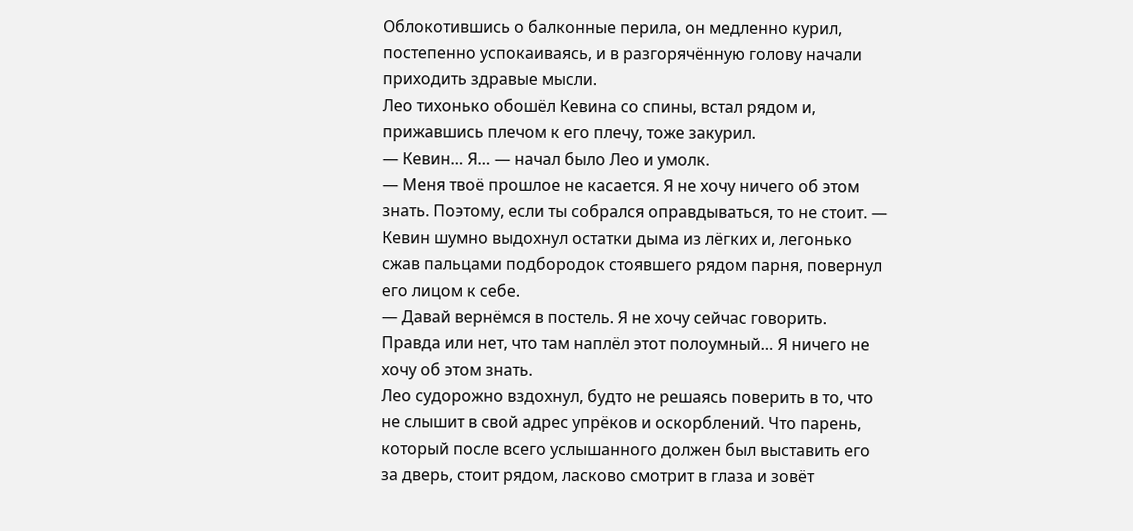Облокотившись о балконные перила, он медленно курил, постепенно успокаиваясь, и в разгорячённую голову начали приходить здравые мысли.
Лео тихонько обошёл Кевина со спины, встал рядом и, прижавшись плечом к его плечу, тоже закурил.
— Кевин… Я… — начал было Лео и умолк.
— Меня твоё прошлое не касается. Я не хочу ничего об этом знать. Поэтому, если ты собрался оправдываться, то не стоит. — Кевин шумно выдохнул остатки дыма из лёгких и, легонько сжав пальцами подбородок стоявшего рядом парня, повернул его лицом к себе.
— Давай вернёмся в постель. Я не хочу сейчас говорить. Правда или нет, что там наплёл этот полоумный… Я ничего не хочу об этом знать.
Лео судорожно вздохнул, будто не решаясь поверить в то, что не слышит в свой адрес упрёков и оскорблений. Что парень, который после всего услышанного должен был выставить его за дверь, стоит рядом, ласково смотрит в глаза и зовёт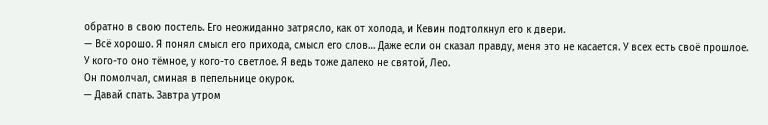обратно в свою постель. Его неожиданно затрясло, как от холода, и Кевин подтолкнул его к двери.
— Всё хорошо. Я понял смысл его прихода, смысл его слов… Даже если он сказал правду, меня это не касается. У всех есть своё прошлое. У кого-то оно тёмное, у кого-то светлое. Я ведь тоже далеко не святой, Лео.
Он помолчал, сминая в пепельнице окурок.
— Давай спать. Завтра утром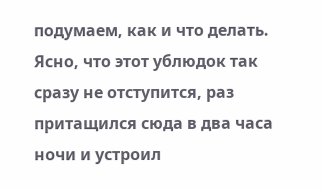подумаем, как и что делать. Ясно, что этот ублюдок так сразу не отступится, раз притащился сюда в два часа ночи и устроил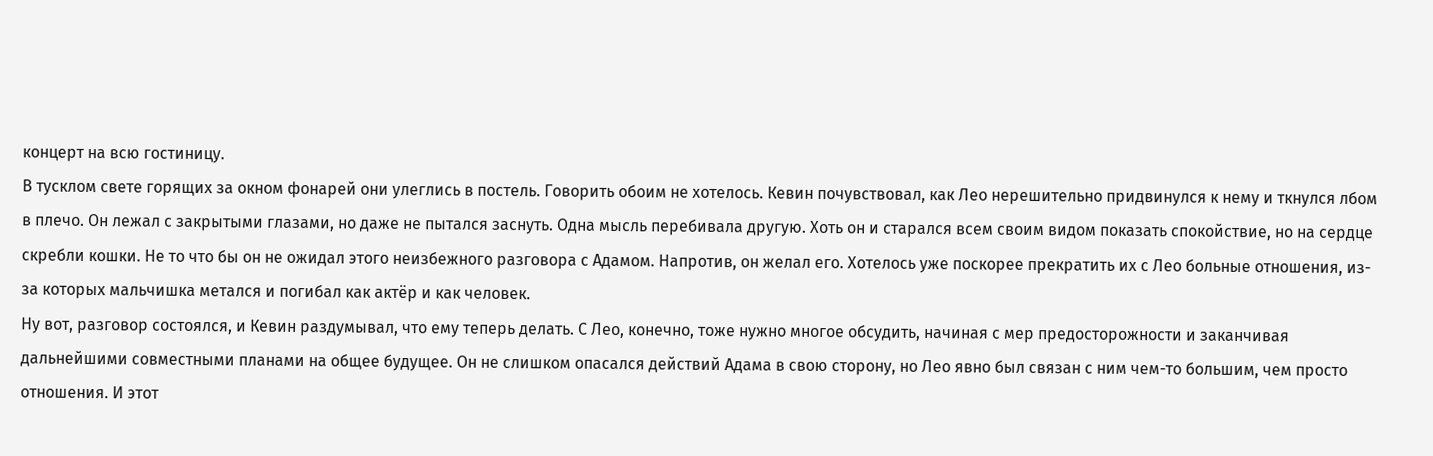концерт на всю гостиницу.
В тусклом свете горящих за окном фонарей они улеглись в постель. Говорить обоим не хотелось. Кевин почувствовал, как Лео нерешительно придвинулся к нему и ткнулся лбом в плечо. Он лежал с закрытыми глазами, но даже не пытался заснуть. Одна мысль перебивала другую. Хоть он и старался всем своим видом показать спокойствие, но на сердце скребли кошки. Не то что бы он не ожидал этого неизбежного разговора с Адамом. Напротив, он желал его. Хотелось уже поскорее прекратить их с Лео больные отношения, из-за которых мальчишка метался и погибал как актёр и как человек.
Ну вот, разговор состоялся, и Кевин раздумывал, что ему теперь делать. С Лео, конечно, тоже нужно многое обсудить, начиная с мер предосторожности и заканчивая дальнейшими совместными планами на общее будущее. Он не слишком опасался действий Адама в свою сторону, но Лео явно был связан с ним чем-то большим, чем просто отношения. И этот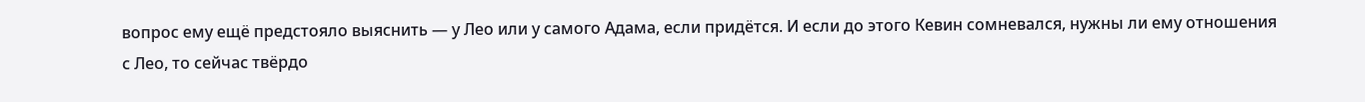вопрос ему ещё предстояло выяснить — у Лео или у самого Адама, если придётся. И если до этого Кевин сомневался, нужны ли ему отношения с Лео, то сейчас твёрдо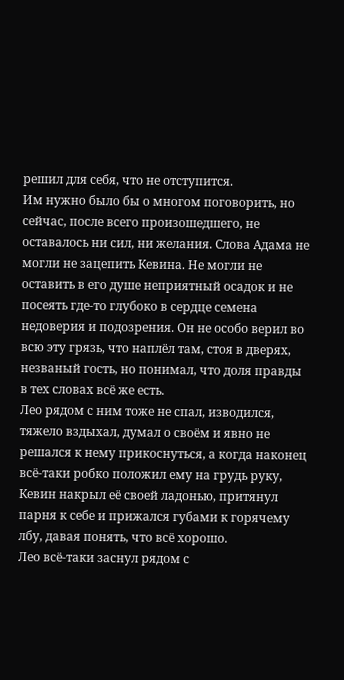решил для себя, что не отступится.
Им нужно было бы о многом поговорить, но сейчас, после всего произошедшего, не оставалось ни сил, ни желания. Слова Адама не могли не зацепить Кевина. Не могли не оставить в его душе неприятный осадок и не посеять где-то глубоко в сердце семена недоверия и подозрения. Он не особо верил во всю эту грязь, что наплёл там, стоя в дверях, незваный гость, но понимал, что доля правды в тех словах всё же есть.
Лео рядом с ним тоже не спал, изводился, тяжело вздыхал, думал о своём и явно не решался к нему прикоснуться, а когда наконец всё-таки робко положил ему на грудь руку, Кевин накрыл её своей ладонью, притянул парня к себе и прижался губами к горячему лбу, давая понять, что всё хорошо.
Лео всё-таки заснул рядом с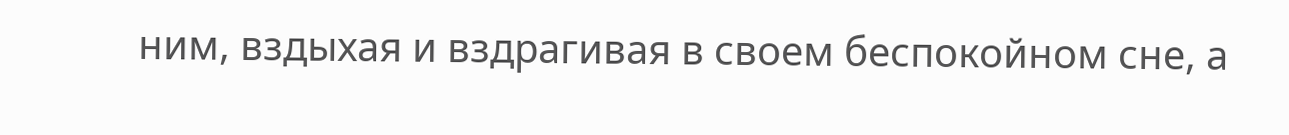ним, вздыхая и вздрагивая в своем беспокойном сне, а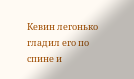Кевин легонько гладил его по спине и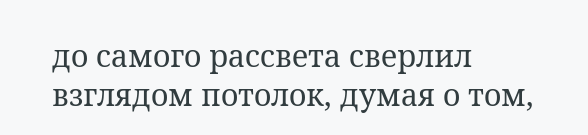до самого рассвета сверлил взглядом потолок, думая о том,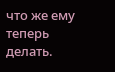что же ему теперь делать.